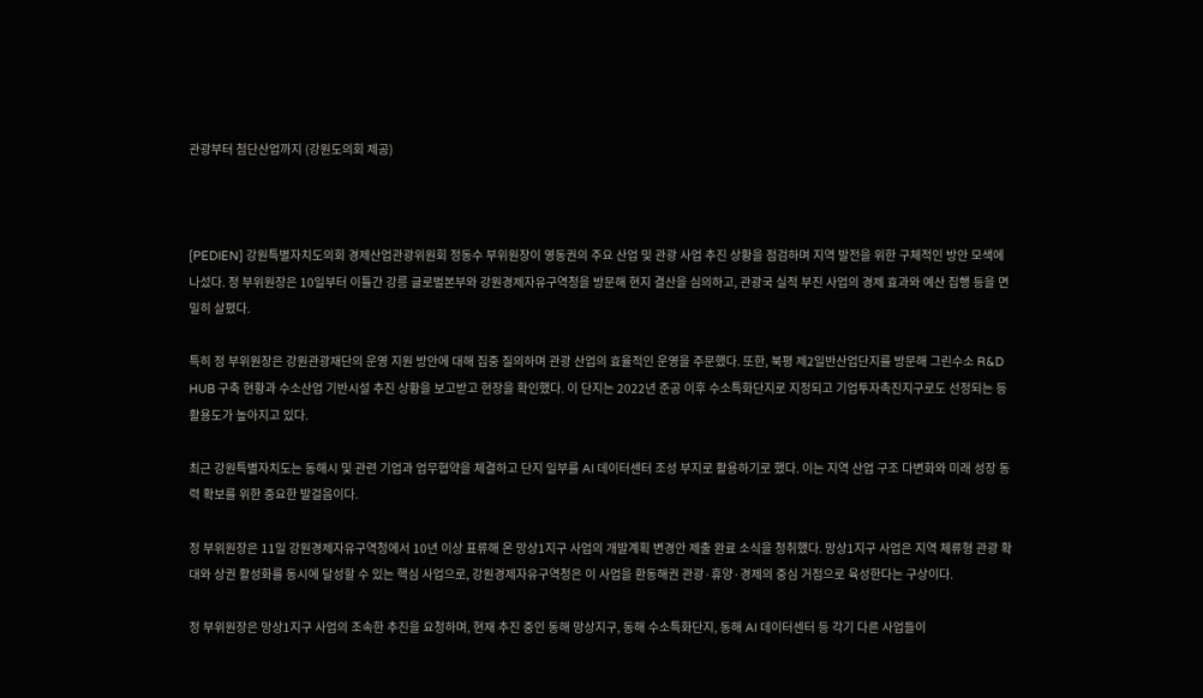관광부터 첨단산업까지 (강원도의회 제공)



[PEDIEN] 강원특별자치도의회 경제산업관광위원회 정동수 부위원장이 영동권의 주요 산업 및 관광 사업 추진 상황을 점검하며 지역 발전을 위한 구체적인 방안 모색에 나섰다. 정 부위원장은 10일부터 이틀간 강릉 글로벌본부와 강원경제자유구역청을 방문해 현지 결산을 심의하고, 관광국 실적 부진 사업의 경제 효과와 예산 집행 등을 면밀히 살폈다.

특히 정 부위원장은 강원관광재단의 운영 지원 방안에 대해 집중 질의하며 관광 산업의 효율적인 운영을 주문했다. 또한, 북평 제2일반산업단지를 방문해 그린수소 R&D HUB 구축 현황과 수소산업 기반시설 추진 상황을 보고받고 현장을 확인했다. 이 단지는 2022년 준공 이후 수소특화단지로 지정되고 기업투자촉진지구로도 선정되는 등 활용도가 높아지고 있다.

최근 강원특별자치도는 동해시 및 관련 기업과 업무협약을 체결하고 단지 일부를 AI 데이터센터 조성 부지로 활용하기로 했다. 이는 지역 산업 구조 다변화와 미래 성장 동력 확보를 위한 중요한 발걸음이다.

정 부위원장은 11일 강원경제자유구역청에서 10년 이상 표류해 온 망상1지구 사업의 개발계획 변경안 제출 완료 소식을 청취했다. 망상1지구 사업은 지역 체류형 관광 확대와 상권 활성화를 동시에 달성할 수 있는 핵심 사업으로, 강원경제자유구역청은 이 사업을 환동해권 관광·휴양·경제의 중심 거점으로 육성한다는 구상이다.

정 부위원장은 망상1지구 사업의 조속한 추진을 요청하며, 현재 추진 중인 동해 망상지구, 동해 수소특화단지, 동해 AI 데이터센터 등 각기 다른 사업들이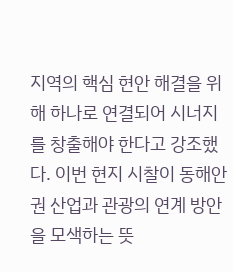지역의 핵심 현안 해결을 위해 하나로 연결되어 시너지를 창출해야 한다고 강조했다. 이번 현지 시찰이 동해안권 산업과 관광의 연계 방안을 모색하는 뜻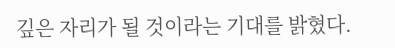깊은 자리가 될 것이라는 기대를 밝혔다.